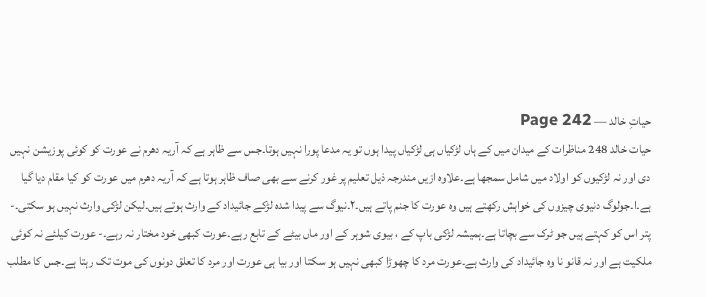حیاتِ خالد — Page 242
حیات خالد 248 مناظرات کے میدان میں کے ہاں لڑکیاں ہی لڑکیاں پیدا ہوں تو یہ مدعا پورا نہیں ہوتا۔جس سے ظاہر ہے کہ آریہ دھرم نے عورت کو کوئی پوزیشن نہیں دی اور نہ لڑکیوں کو اولاد میں شامل سمجھا ہے۔علاوہ ازیں مندرجہ ذیل تعلیم پر غور کرنے سے بھی صاف ظاہر ہوتا ہے کہ آریہ دھرم میں عورت کو کیا مقام دیا گیا ہے۔ا۔جولوگ دنیوی چیزوں کی خواہش رکھتے ہیں وہ عورت کا جنم پاتے ہیں۔۲۔نیوگ سے پیدا شدہ لڑکے جائیداد کے وارث ہوتے ہیں۔لیکن لڑکی وارث نہیں ہو سکتی۔- پتر اس کو کہتے ہیں جو ٹرک سے بچاتا ہے۔ہمیشہ لڑکی باپ کے ، بیوی شوہر کے اور ماں بیٹے کے تابع رہے۔عورت کبھی خود مختار نہ رہے۔- عورت کیلئے نہ کوئی ملکیت ہے اور نہ قانو نا وہ جائیداد کی وارث ہے۔عورت مرد کا چھوڑا کبھی نہیں ہو سکتا اور بیا ہی عورت اور مرد کا تعلق دونوں کی موت تک رہتا ہے۔جس کا مطلب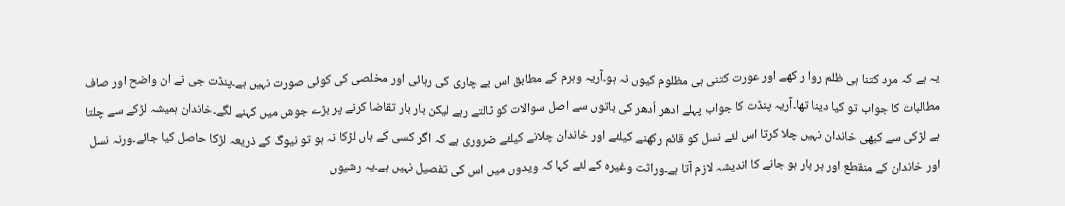یہ ہے کہ مرد کتنا ہی ظلم روا ر کھے اور عورت کتنی ہی مظلوم کیوں نہ ہو۔آریہ وہرم کے مطابق اس بے چاری کی رہائی اور مخلصی کی کوئی صورت نہیں ہے۔پنڈت جی نے ان واضح اور صاف مطالبات کا جواب تو کیا دینا تھا۔آریہ پنڈت کا جواب پہلے ادھر اُدھر کی باتوں سے اصل سوالات کو ٹالتے رہے لیکن بار بار تقاضا کرنے پر بڑے جوش میں کہنے لگے۔خاندان ہمیشہ لڑکے سے چلتا ہے لڑکی سے کبھی خاندان نہیں چلا کرتا اس لئے نسل کو قائم رکھنے کیلئے اور خاندان چلانے کیلئے ضروری ہے کہ اگر کسی کے ہاں لڑکا نہ ہو تو نیوگ کے ذریعہ لڑکا حاصل کیا جائے۔ورنہ نسل اور خاندان کے منقطع اور ہر بار ہو جانے کا اندیشہ لازم آتا ہے۔وراثت وغیرہ کے لئے کہا کہ ویدوں میں اس کی تفصیل نہیں ہے۔یہ رشیوں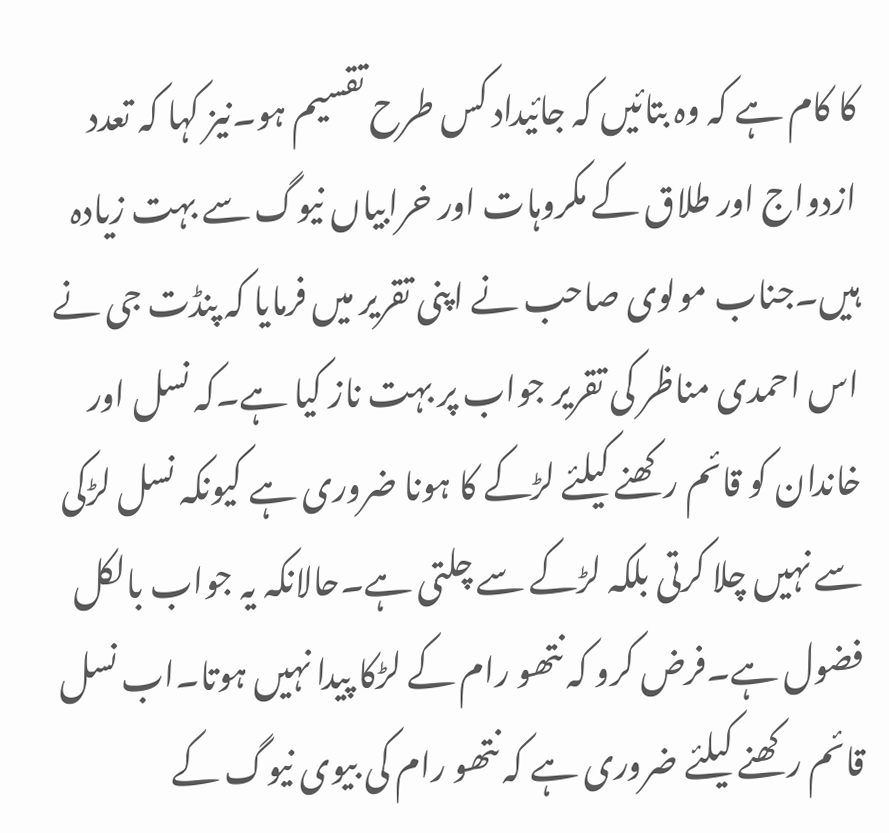کا کام ہے کہ وہ بتائیں کہ جائیداد کس طرح تقسیم ہو۔نیز کہا کہ تعدد ازدواج اور طلاق کے مکروہات اور خرابیاں نیوگ سے بہت زیادہ ہیں۔جناب مولوی صاحب نے اپنی تقریر میں فرمایا کہ پنڈت جی نے اس احمدی مناظر کی تقریر جواب پر بہت ناز کیا ہے۔کہ نسل اور خاندان کو قائم رکھنے کیلئے لڑکے کا ہونا ضروری ہے کیونکہ نسل لڑکی سے نہیں چلا کرتی بلکہ لڑکے سے چلتی ہے۔حالانکہ یہ جواب بالکل فضول ہے۔فرض کرو کہ نتھو رام کے لڑکا پیدا نہیں ہوتا۔اب نسل قائم رکھنے کیلئے ضروری ہے کہ نتھو رام کی بیوی نیوگ کے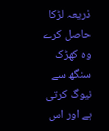ذریعہ لڑکا حاصل کرے وہ کھڑک سنگھ سے نیوگ کرتی ہے اور اس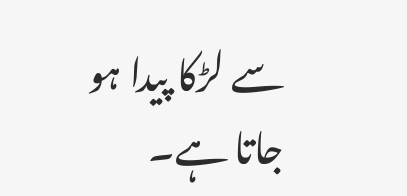سے لڑکا پیدا ہو جاتا ہے۔